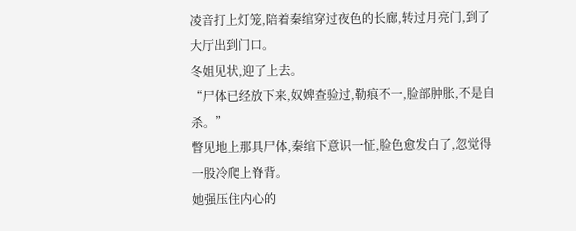凌音打上灯笼,陪着秦绾穿过夜色的长廊,转过月亮门,到了大厅出到门口。
冬姐见状,迎了上去。
“尸体已经放下来,奴婢查验过,勒痕不一,脸部肿胀,不是自杀。”
瞥见地上那具尸体,秦绾下意识一怔,脸色愈发白了,忽觉得一股冷爬上脊背。
她强压住内心的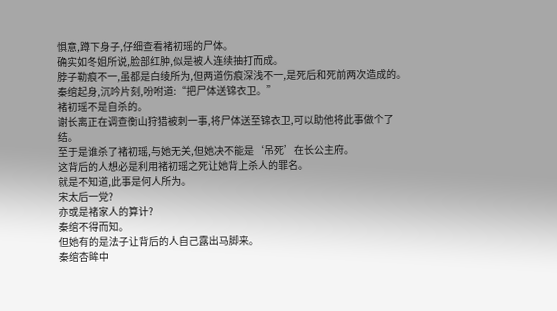惧意,蹲下身子,仔细查看褚初瑶的尸体。
确实如冬姐所说,脸部红肿,似是被人连续抽打而成。
脖子勒痕不一,虽都是白绫所为,但两道伤痕深浅不一,是死后和死前两次造成的。
秦绾起身,沉吟片刻,吩咐道:“把尸体送锦衣卫。”
褚初瑶不是自杀的。
谢长离正在调查衡山狩猎被刺一事,将尸体送至锦衣卫,可以助他将此事做个了结。
至于是谁杀了褚初瑶,与她无关,但她决不能是‘吊死’在长公主府。
这背后的人想必是利用褚初瑶之死让她背上杀人的罪名。
就是不知道,此事是何人所为。
宋太后一党?
亦或是褚家人的算计?
秦绾不得而知。
但她有的是法子让背后的人自己露出马脚来。
秦绾杏眸中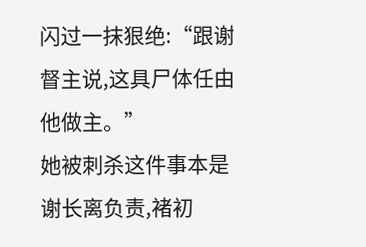闪过一抹狠绝:“跟谢督主说,这具尸体任由他做主。”
她被刺杀这件事本是谢长离负责,褚初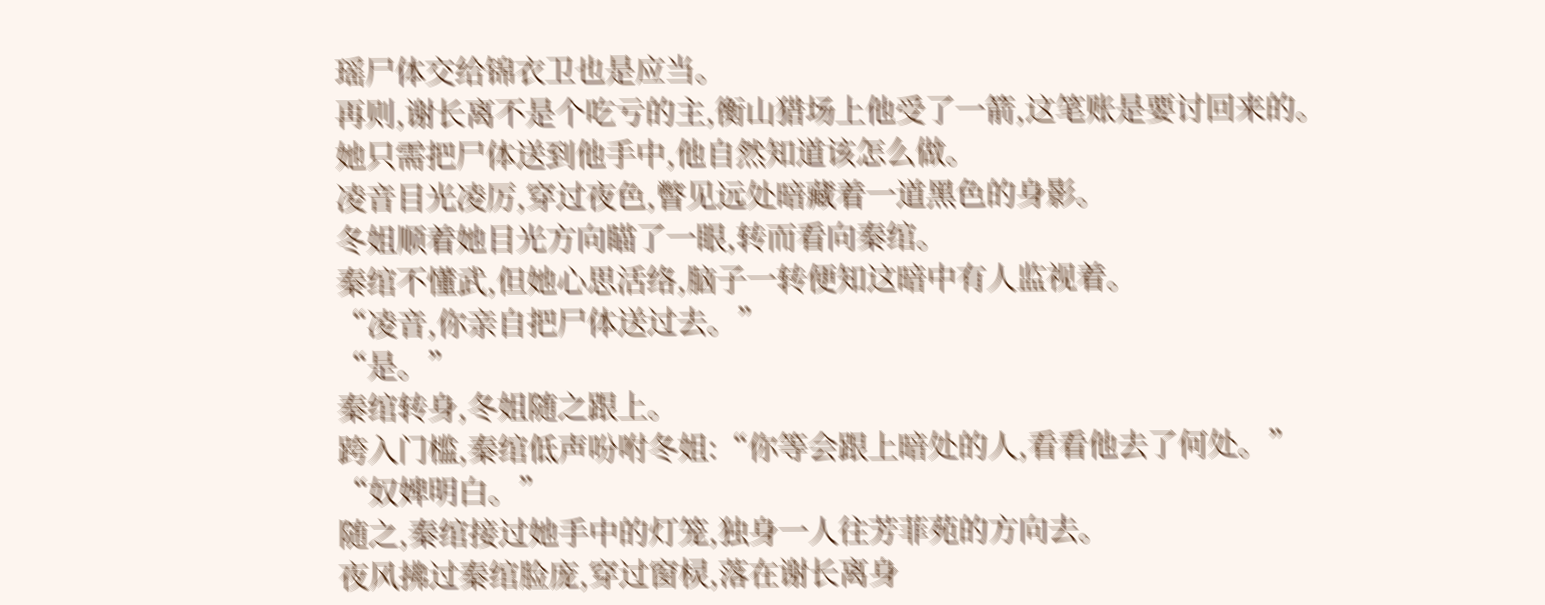瑶尸体交给锦衣卫也是应当。
再则,谢长离不是个吃亏的主,衡山猎场上他受了一箭,这笔账是要讨回来的。
她只需把尸体送到他手中,他自然知道该怎么做。
凌音目光凌厉,穿过夜色,瞥见远处暗藏着一道黑色的身影。
冬姐顺着她目光方向瞄了一眼,转而看向秦绾。
秦绾不懂武,但她心思活络,脑子一转便知这暗中有人监视着。
“凌音,你亲自把尸体送过去。”
“是。”
秦绾转身,冬姐随之跟上。
跨入门槛,秦绾低声吩咐冬姐:“你等会跟上暗处的人,看看他去了何处。”
“奴婢明白。”
随之,秦绾接过她手中的灯笼,独身一人往芳菲苑的方向去。
夜风拂过秦绾脸庞,穿过窗棂,落在谢长离身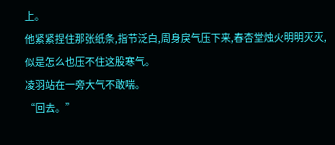上。
他紧紧捏住那张纸条,指节泛白,周身戾气压下来,春杏堂烛火明明灭灭,似是怎么也压不住这股寒气。
凌羽站在一旁大气不敢喘。
“回去。”